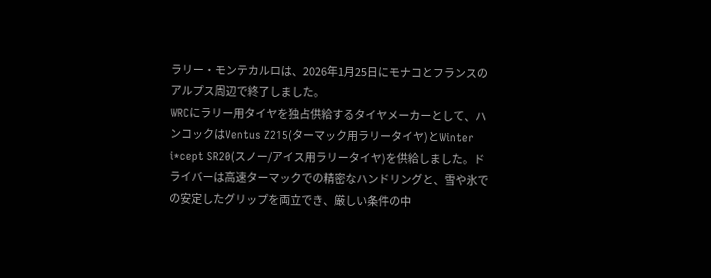ラリー・モンテカルロは、2026年1月25日にモナコとフランスのアルプス周辺で終了しました。
WRCにラリー用タイヤを独占供給するタイヤメーカーとして、ハンコックはVentus Z215(ターマック用ラリータイヤ)とWinter i*cept SR20(スノー/アイス用ラリータイヤ)を供給しました。ドライバーは高速ターマックでの精密なハンドリングと、雪や氷での安定したグリップを両立でき、厳しい条件の中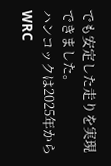でも安定した走りを実現できました。
ハンコックは2025年からWRC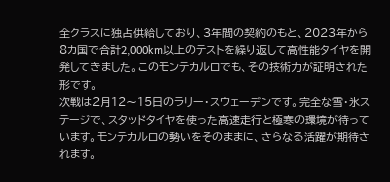全クラスに独占供給しており、3年間の契約のもと、2023年から8カ国で合計2,000km以上のテストを繰り返して高性能タイヤを開発してきました。このモンテカルロでも、その技術力が証明された形です。
次戦は2月12〜15日のラリー・スウェーデンです。完全な雪・氷ステージで、スタッドタイヤを使った高速走行と極寒の環境が待っています。モンテカルロの勢いをそのままに、さらなる活躍が期待されます。